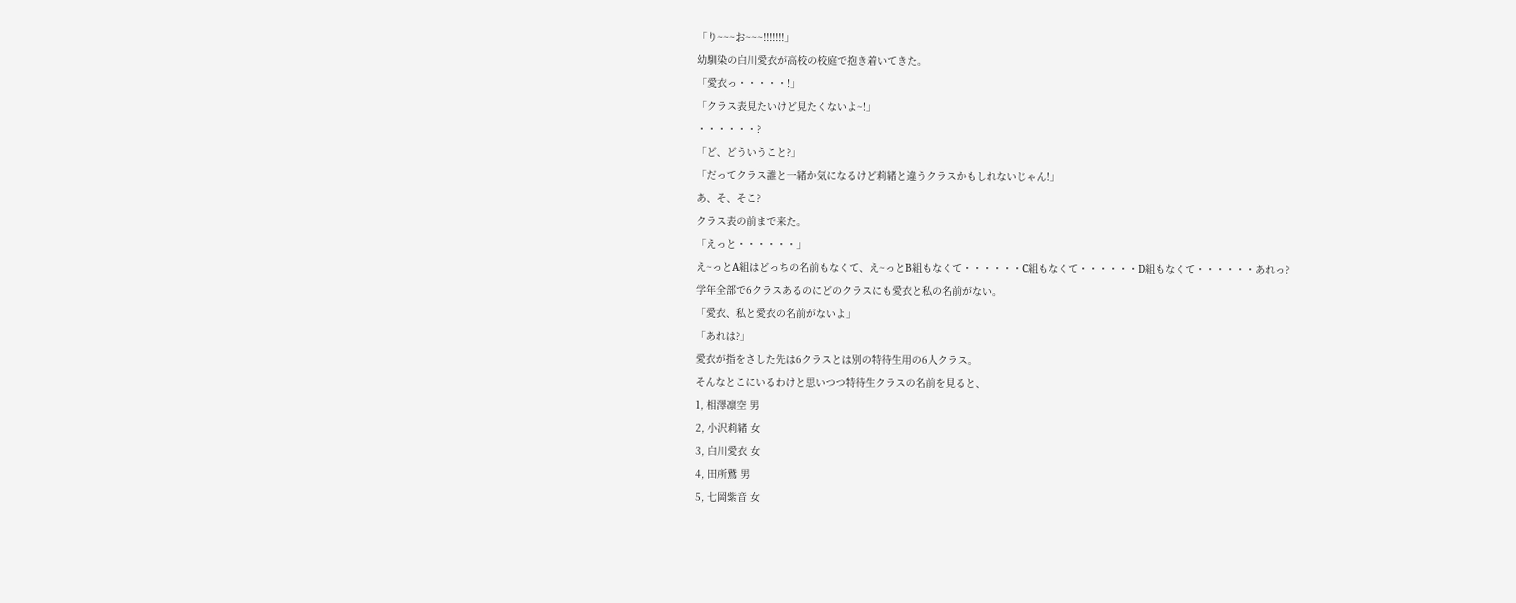「り~~~お~~~!!!!!!!」
幼馴染の白川愛衣が高校の校庭で抱き着いてきた。
「愛衣っ・・・・・!」
「クラス表見たいけど見たくないよ~!」
・・・・・・?
「ど、どういうこと?」
「だってクラス誰と一緒か気になるけど莉緒と違うクラスかもしれないじゃん!」
あ、そ、そこ?
クラス表の前まで来た。
「えっと・・・・・・」
え~っとA組はどっちの名前もなくて、え~っとB組もなくて・・・・・・C組もなくて・・・・・・D組もなくて・・・・・・あれっ?
学年全部で6クラスあるのにどのクラスにも愛衣と私の名前がない。
「愛衣、私と愛衣の名前がないよ」
「あれは?」
愛衣が指をさした先は6クラスとは別の特待生用の6人クラス。
そんなとこにいるわけと思いつつ特待生クラスの名前を見ると、
1, 相澤凛空 男
2, 小沢莉緒 女
3, 白川愛衣 女
4, 田所鷲 男
5, 七岡紫音 女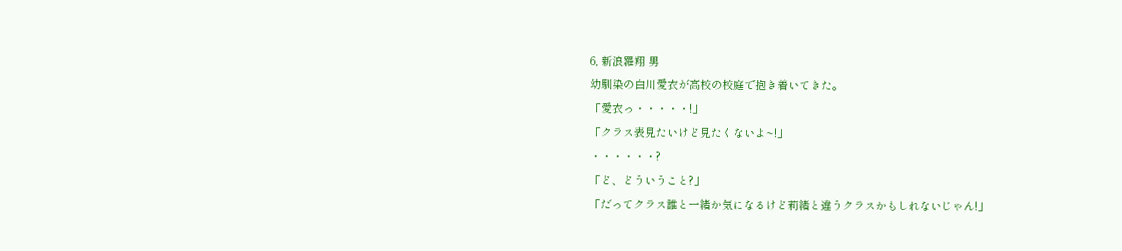6, 新浪羅翔 男
幼馴染の白川愛衣が高校の校庭で抱き着いてきた。
「愛衣っ・・・・・!」
「クラス表見たいけど見たくないよ~!」
・・・・・・?
「ど、どういうこと?」
「だってクラス誰と一緒か気になるけど莉緒と違うクラスかもしれないじゃん!」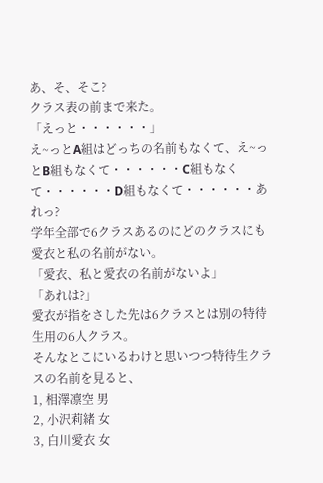あ、そ、そこ?
クラス表の前まで来た。
「えっと・・・・・・」
え~っとA組はどっちの名前もなくて、え~っとB組もなくて・・・・・・C組もなくて・・・・・・D組もなくて・・・・・・あれっ?
学年全部で6クラスあるのにどのクラスにも愛衣と私の名前がない。
「愛衣、私と愛衣の名前がないよ」
「あれは?」
愛衣が指をさした先は6クラスとは別の特待生用の6人クラス。
そんなとこにいるわけと思いつつ特待生クラスの名前を見ると、
1, 相澤凛空 男
2, 小沢莉緒 女
3, 白川愛衣 女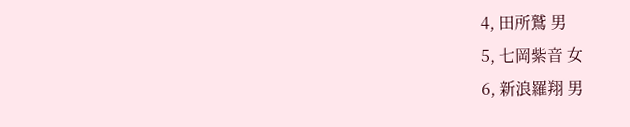4, 田所鷲 男
5, 七岡紫音 女
6, 新浪羅翔 男